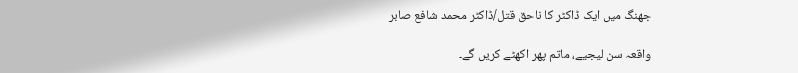جھنگ میں ایک ڈاکٹر کا ناحق قتل/ڈاکٹر محمد شافع صابر

واقعہ سن لیجیے، ماتم پھر اکھٹے کریں گے۔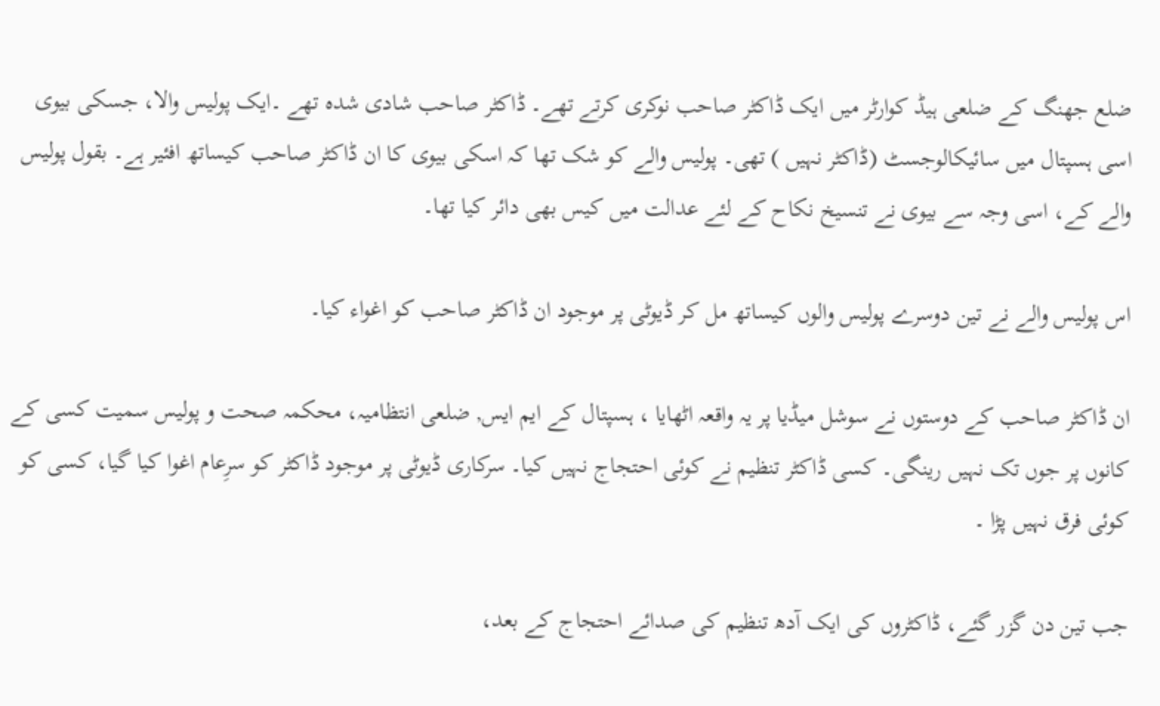ضلع جھنگ کے ضلعی ہیڈ کوارٹر میں ایک ڈاکٹر صاحب نوکری کرتے تھے۔ ڈاکٹر صاحب شادی شدہ تھے ۔ایک پولیس والا، جسکی بیوی اسی ہسپتال میں سائیکالوجسٹ (ڈاکٹر نہیں ) تھی۔ پولیس والے کو شک تھا کہ اسکی بیوی کا ان ڈاکٹر صاحب کیساتھ افئیر ہے۔ بقول پولیس والے کے، اسی وجہ سے بیوی نے تنسیخ نکاح کے لئے عدالت میں کیس بھی دائر کیا تھا۔

اس پولیس والے نے تین دوسرے پولیس والوں کیساتھ مل کر ڈیوٹی پر موجود ان ڈاکٹر صاحب کو اغواء کیا۔

ان ڈاکٹر صاحب کے دوستوں نے سوشل میڈیا پر یہ واقعہ اٹھایا ، ہسپتال کے ایم ایس, ضلعی انتظامیہ، محکمہ صحت و پولیس سمیت کسی کے کانوں پر جوں تک نہیں رینگی۔ کسی ڈاکٹر تنظیم نے کوئی احتجاج نہیں کیا۔ سرکاری ڈیوٹی پر موجود ڈاکٹر کو سرِعام اغوا کیا گیا، کسی کو کوئی فرق نہیں پڑا ۔

جب تین دن گزر گئے، ڈاکٹروں کی ایک آدھ تنظیم کی صدائے احتجاج کے بعد،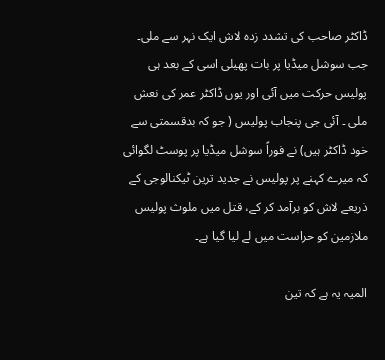ڈاکٹر صاحب کی تشدد زدہ لاش ایک نہر سے ملی۔ جب سوشل میڈیا پر بات پھیلی اسی کے بعد ہی پولیس حرکت میں آئی اور یوں ڈاکٹر عمر کی نعش ملی ۔ آئی جی پنجاب پولیس ( جو کہ بدقسمتی سے خود ڈاکٹر ہیں) نے فوراً سوشل میڈیا پر پوسٹ لگوائی کہ میرے کہنے پر پولیس نے جدید ترین ٹیکنالوجی کے ذریعے لاش کو برآمد کر کے، قتل میں ملوث پولیس ملازمین کو حراست میں لے لیا گیا ہے۔

المیہ یہ ہے کہ تین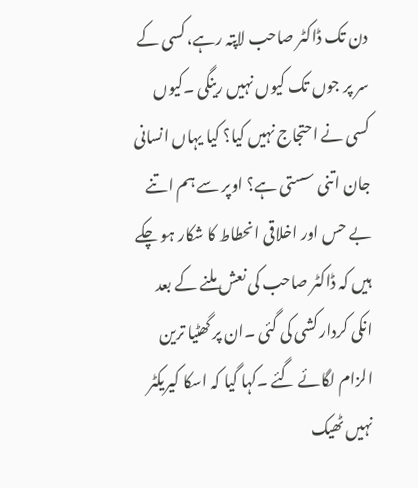دن تک ڈاکٹر صاحب لاپتہ رہے، کسی کے سر پر جوں تک کیوں نہیں رینگی ۔کیوں کسی نے احتجاج نہیں کیا؟ کیا یہاں انسانی جان اتنی سستی ہے؟ اوپر سے ہم اتنے بے حس اور اخلاقی انحطاط کا شکار ہو چکے ہیں کہ ڈاکٹر صاحب کی نعش ملنے کے بعد انکی کردار کشی کی گئی ۔ان پر گھٹیا ترین الزام لگائے گئے ۔کہا گیا کہ اسکا کیریکٹر نہیں ٹھیک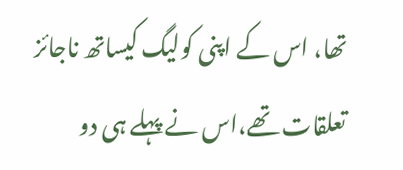تھا، اس کے اپنی کولیگ کیساتھ ناجائز تعلقات تھے،اس نے پہلے ہی دو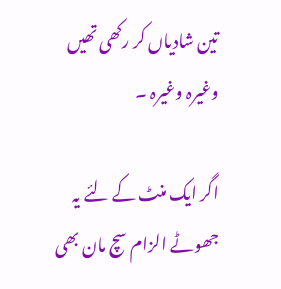تین شادیاں کر رکھی تھیں وغیرہ وغیرہ ۔

اگر ایک منٹ کے لئے یہ جھوٹے الزام سچ مان بھی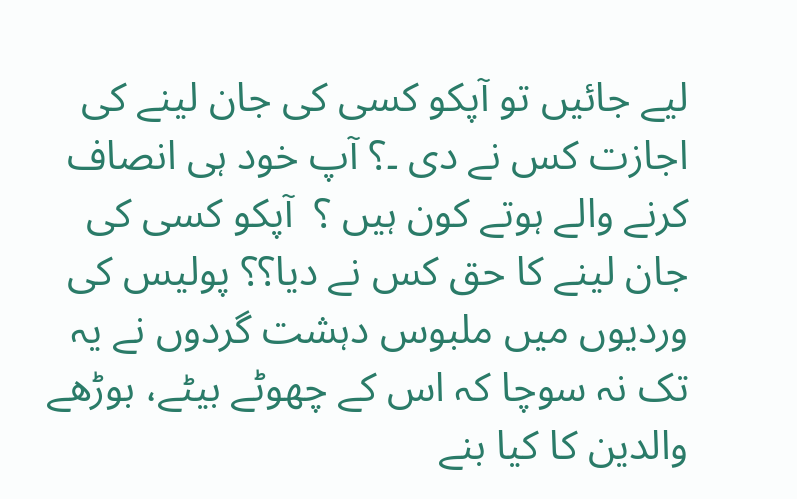لیے جائیں تو آپکو کسی کی جان لینے کی اجازت کس نے دی ۔؟ آپ خود ہی انصاف کرنے والے ہوتے کون ہیں ؟  آپکو کسی کی جان لینے کا حق کس نے دیا؟؟ پولیس کی وردیوں میں ملبوس دہشت گردوں نے یہ تک نہ سوچا کہ اس کے چھوٹے بیٹے، بوڑھے والدین کا کیا بنے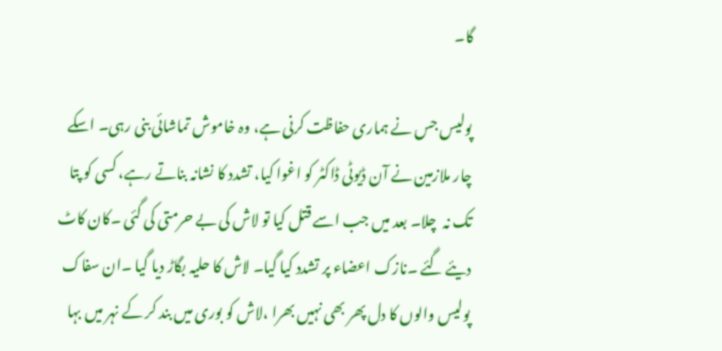گا۔

پولیس جس نے ہماری حفاظت کرنی ہے، وہ خاموش تماشائی بنی رہی۔ اسکے چار ملازمین نے آن ڈیوٹی ڈاکٹر کو اغوا کیا، تشدد کا نشانہ بناتے رہے، کسی کو پتا تک نہ  چلا۔ بعد میں جب اسے قتل کیا تو لاش کی بے حرمتی کی گئی ۔کان کاٹ دیئے گئے ۔نازک اعضاء پر تشدد کیا گیا۔ لاش کا حلیہ بگاڑ دیا گیا ۔ان سفاک پولیس والوں کا دل پھر بھی نہیں بھرا ،لاش کو بوری میں بند کر کے نہر میں بہا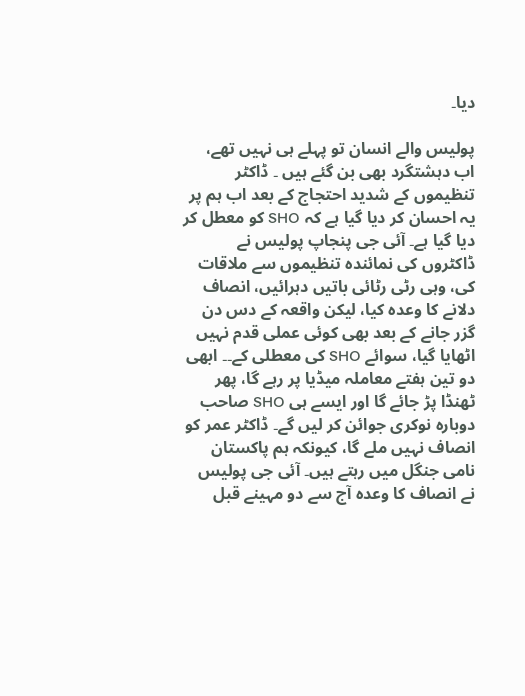دیا۔

پولیس والے انسان تو پہلے ہی نہیں تھے، اب دہشتگرد بھی بن گئے ہیں ۔ ڈاکٹر تنظیموں کے شدید احتجاج کے بعد اب ہم پر یہ احسان کر دیا گیا ہے کہ SHO کو معطل کر دیا گیا ہے۔ آئی جی پنجاپ پولیس نے ڈاکٹروں کی نمائندہ تنظیموں سے ملاقات کی، وہی رٹی رٹائی باتیں دہرائیں، انصاف دلانے کا وعدہ کیا، لیکن واقعہ کے دس دن گزر جانے کے بعد بھی کوئی عملی قدم نہیں اٹھایا گیا، سوائے SHO کی معطلی کے۔۔ ابھی دو تین ہفتے معاملہ میڈیا پر رہے گا، پھر ٹھنڈا پڑ جائے گا اور ایسے ہی SHO صاحب دوبارہ نوکری جوائن کر لیں گے۔ ڈاکٹر عمر کو انصاف نہیں ملے گا، کیونکہ ہم پاکستان نامی جنگل میں رہتے ہیں۔ آئی جی پولیس نے انصاف کا وعدہ آج سے دو مہینے قبل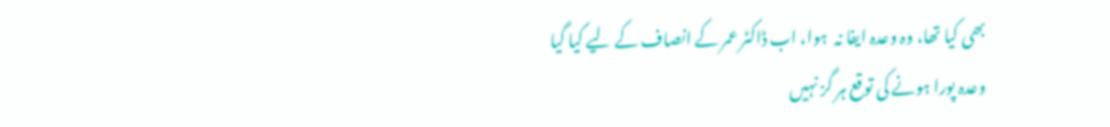بھی کیا تھا، وہ وعدہ ایفا نہ  ہوا، اب ڈاکٹر عمر کے انصاف کے لیے کیا گیا وعدہ پورا ہونے کی توقع ہر گز نہیں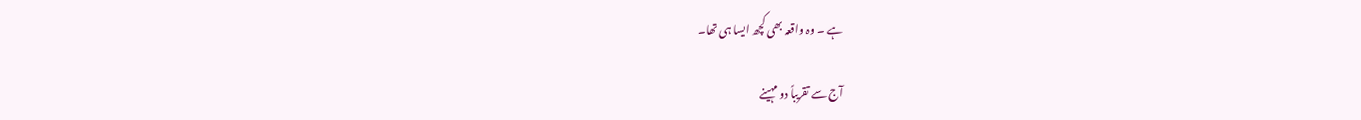ہے ۔ وہ واقعہ بھی کچھ ایسا ہی تھا۔

آج سے تقریباً دو مہینے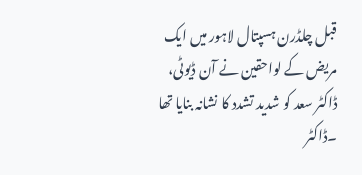قبل چلڈرن ہسپتال لاہور میں ایک مریض کے لواحقین نے آن ڈیوٹی، ڈاکٹر سعد کو شدید تشدد کا نشانہ بنایا تھا ۔ڈاکٹر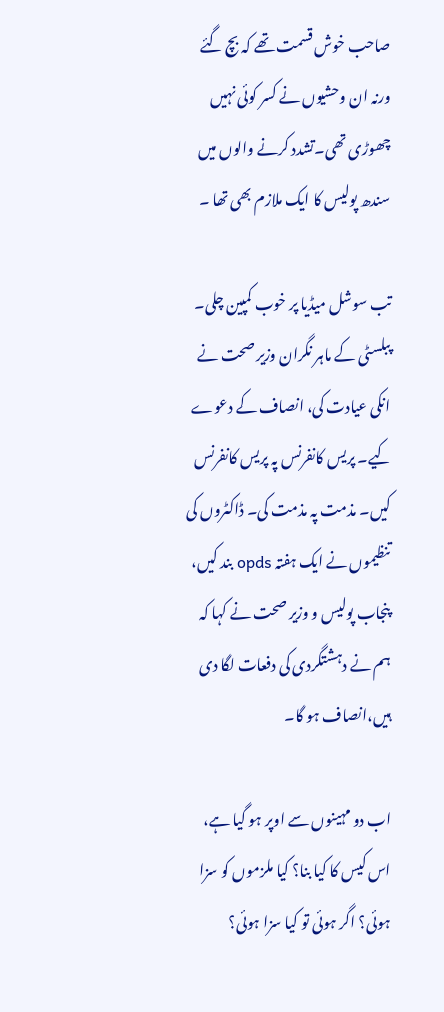صاحب خوش قسمت تھے کہ بچ گئے ورنہ ان وحشیوں نے کسر کوئی نہیں چھوڑی تھی۔تشدد کرنے والوں میں سندھ پولیس کا ایک ملازم بھی تھا ۔

تب سوشل میڈیا پر خوب کمپین چلی۔ پبلسٹی کے ماہر نگران وزیر صحت نے انکی عیادت کی، انصاف کے دعوے کیے۔ پریس کانفرنس پہ پریس کانفرنس کیں۔ مذمت پہ مذمت کی۔ ڈاکٹروں کی  تنظیموں نے ایک ہفتہ opds بند کیں، پنجاب پولیس و وزیر صحت نے کہا کہ ہم نے دہشتگردی کی دفعات لگا دی ہیں،انصاف ہو گا۔

اب دو مہینوں سے اوپر ہو گیا ہے، اس کیس کا کیا بنا؟ کیا ملزموں کو سزا ہوئی؟ اگر ہوئی تو کیا سزا ہوئی؟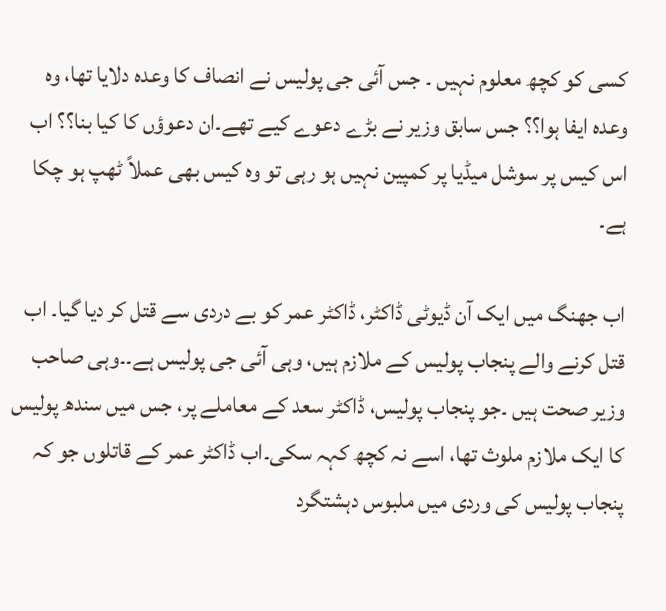کسی کو کچھ معلوم نہیں ۔ جس آئی جی پولیس نے انصاف کا وعدہ دلایا تھا، وہ وعدہ ایفا ہوا؟؟ جس سابق وزیر نے بڑے دعوے کیے تھے۔ان دعوؤں کا کیا بنا؟؟ اب اس کیس پر سوشل میڈیا پر کمپین نہیں ہو رہی تو وہ کیس بھی عملاً ٹھپ ہو چکا ہے۔

اب جھنگ میں ایک آن ڈیوٹی ڈاکٹر، ڈاکٹر عمر کو بے دردی سے قتل کر دیا گیا۔ اب قتل کرنے والے پنجاب پولیس کے ملازم ہیں، وہی آئی جی پولیس ہے۔۔وہی صاحب وزیر صحت ہیں ۔جو پنجاب پولیس، ڈاکٹر سعد کے معاملے پر، جس میں سندھ پولیس کا ایک ملازم ملوث تھا، اسے نہ کچھ کہہ سکی۔اب ڈاکٹر عمر کے قاتلوں جو کہ پنجاب پولیس کی وردی میں ملبوس دہشتگرد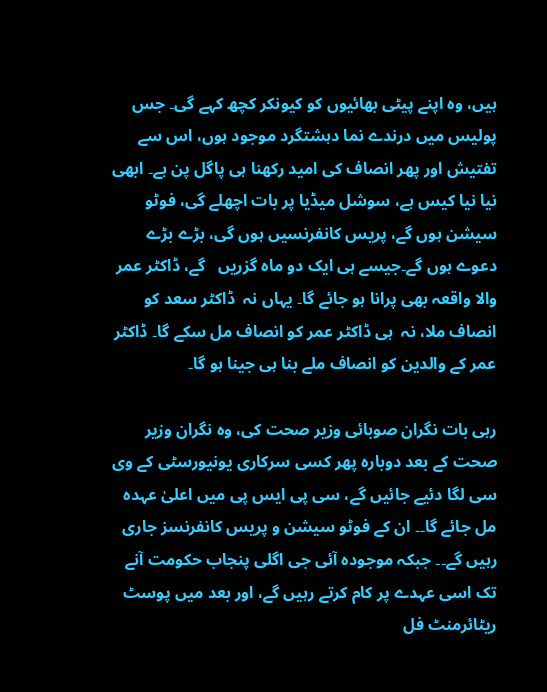ہیں، وہ اپنے پیٹی بھائیوں کو کیونکر کچھ کہے گی۔ جس پولیس میں درندے نما دہشتگرد موجود ہوں، اس سے تفتیش اور پھر انصاف کی امید رکھنا ہی پاگل پن ہے۔ ابھی نیا نیا کیس ہے، سوشل میڈیا پر بات اچھلے گی، فوٹو سیشن ہوں گے، پریس کانفرنسیں ہوں گی، بڑے بڑے دعوے ہوں گے۔جیسے ہی ایک دو ماہ گزریں   گے، ڈاکٹر عمر والا واقعہ بھی پرانا ہو جائے گا۔ یہاں نہ  ڈاکٹر سعد کو انصاف ملا، نہ  ہی ڈاکٹر عمر کو انصاف مل سکے گا۔ ڈاکٹر عمر کے والدین کو انصاف ملے بنا ہی جینا ہو گا۔

رہی بات نگران صوبائی وزیر صحت کی، وہ نگران وزیر صحت کے بعد دوبارہ پھر کسی سرکاری یونیورسٹی کے وی سی لگا دئیے جائیں گے، سی پی ایس پی میں اعلیٰ عہدہ مل جائے گا۔۔ ان کے فوٹو سیشن و پریس کانفرنسز جاری رہیں گے۔۔ جبکہ موجودہ آئی جی اگلی پنجاب حکومت آنے تک اسی عہدے پر کام کرتے رہیں گے، اور بعد میں پوسٹ ریٹائرمنٹ فل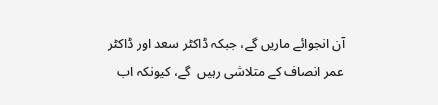آن انجوائے ماریں گے، جبکہ ڈاکٹر سعد اور ڈاکٹر عمر انصاف کے متلاشی رہیں  گے، کیونکہ اب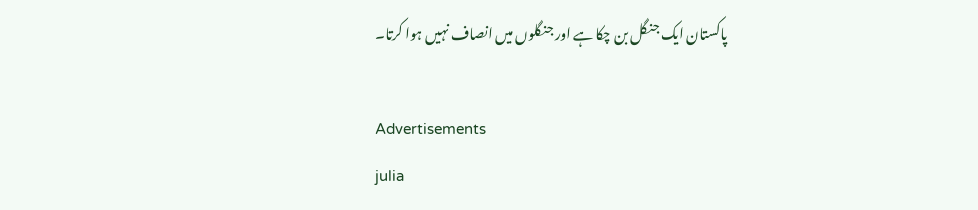پاکستان ایک جنگل بن چکا ہے اور جنگلوں میں انصاف نہیں ہوا کرتا۔

Advertisements
julia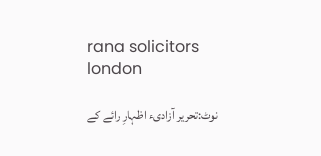rana solicitors london

نوٹ:تحریر آزادیء اظہارِ رائے کے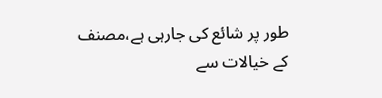طور پر شائع کی جارہی ہے،مصنف کے خیالات سے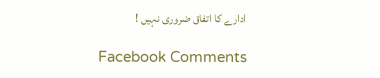ادارے کا اتفاق ضروری نہیں !

Facebook Comments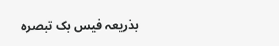بذریعہ فیس بک تبصرہ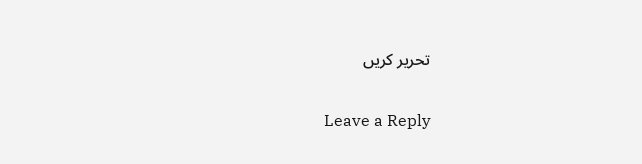تحریر کریں

Leave a Reply